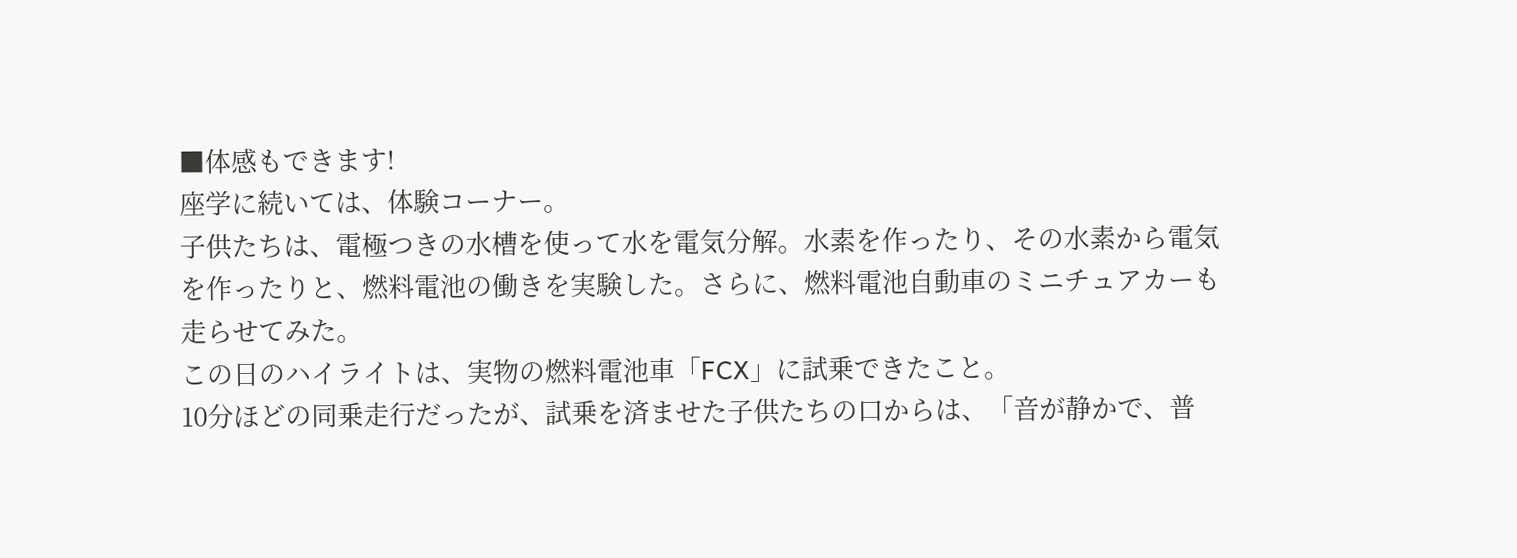■体感もできます!
座学に続いては、体験コーナー。
子供たちは、電極つきの水槽を使って水を電気分解。水素を作ったり、その水素から電気を作ったりと、燃料電池の働きを実験した。さらに、燃料電池自動車のミニチュアカーも走らせてみた。
この日のハイライトは、実物の燃料電池車「FCX」に試乗できたこと。
10分ほどの同乗走行だったが、試乗を済ませた子供たちの口からは、「音が静かで、普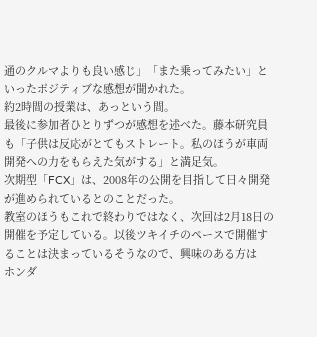通のクルマよりも良い感じ」「また乗ってみたい」といったポジティブな感想が聞かれた。
約2時間の授業は、あっという間。
最後に参加者ひとりずつが感想を述べた。藤本研究員も「子供は反応がとてもストレート。私のほうが車両開発への力をもらえた気がする」と満足気。
次期型「FCX」は、2008年の公開を目指して日々開発が進められているとのことだった。
教室のほうもこれで終わりではなく、次回は2月18日の開催を予定している。以後ツキイチのペースで開催することは決まっているそうなので、興味のある方は
ホンダ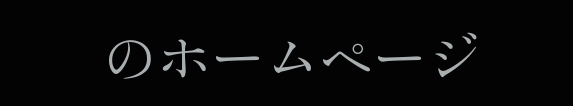のホームページ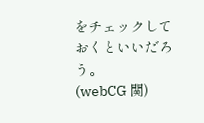をチェックしておくといいだろう。
(webCG 関)